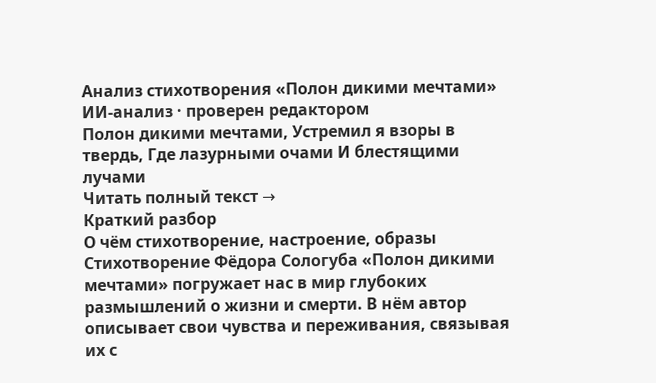Анализ стихотворения «Полон дикими мечтами»
ИИ-анализ · проверен редактором
Полон дикими мечтами, Устремил я взоры в твердь, Где лазурными очами И блестящими лучами
Читать полный текст →
Краткий разбор
О чём стихотворение, настроение, образы
Стихотворение Фёдора Сологуба «Полон дикими мечтами» погружает нас в мир глубоких размышлений о жизни и смерти. В нём автор описывает свои чувства и переживания, связывая их с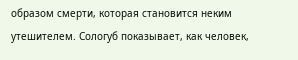образом смерти, которая становится неким утешителем. Сологуб показывает, как человек,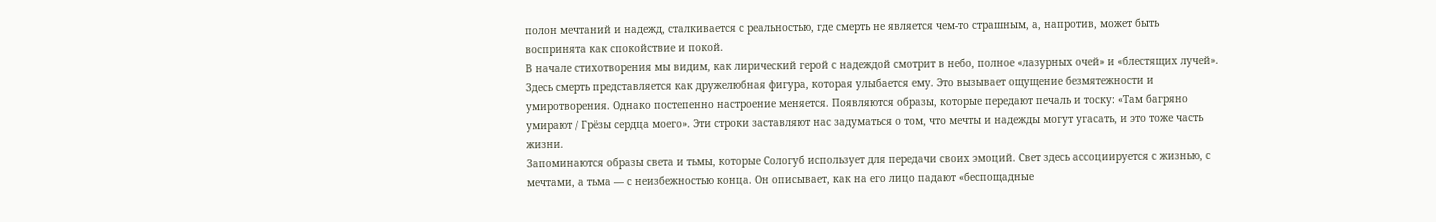полон мечтаний и надежд, сталкивается с реальностью, где смерть не является чем-то страшным, а, напротив, может быть воспринята как спокойствие и покой.
В начале стихотворения мы видим, как лирический герой с надеждой смотрит в небо, полное «лазурных очей» и «блестящих лучей». Здесь смерть представляется как дружелюбная фигура, которая улыбается ему. Это вызывает ощущение безмятежности и умиротворения. Однако постепенно настроение меняется. Появляются образы, которые передают печаль и тоску: «Там багряно умирают / Грёзы сердца моего». Эти строки заставляют нас задуматься о том, что мечты и надежды могут угасать, и это тоже часть жизни.
Запоминаются образы света и тьмы, которые Сологуб использует для передачи своих эмоций. Свет здесь ассоциируется с жизнью, с мечтами, а тьма — с неизбежностью конца. Он описывает, как на его лицо падают «беспощадные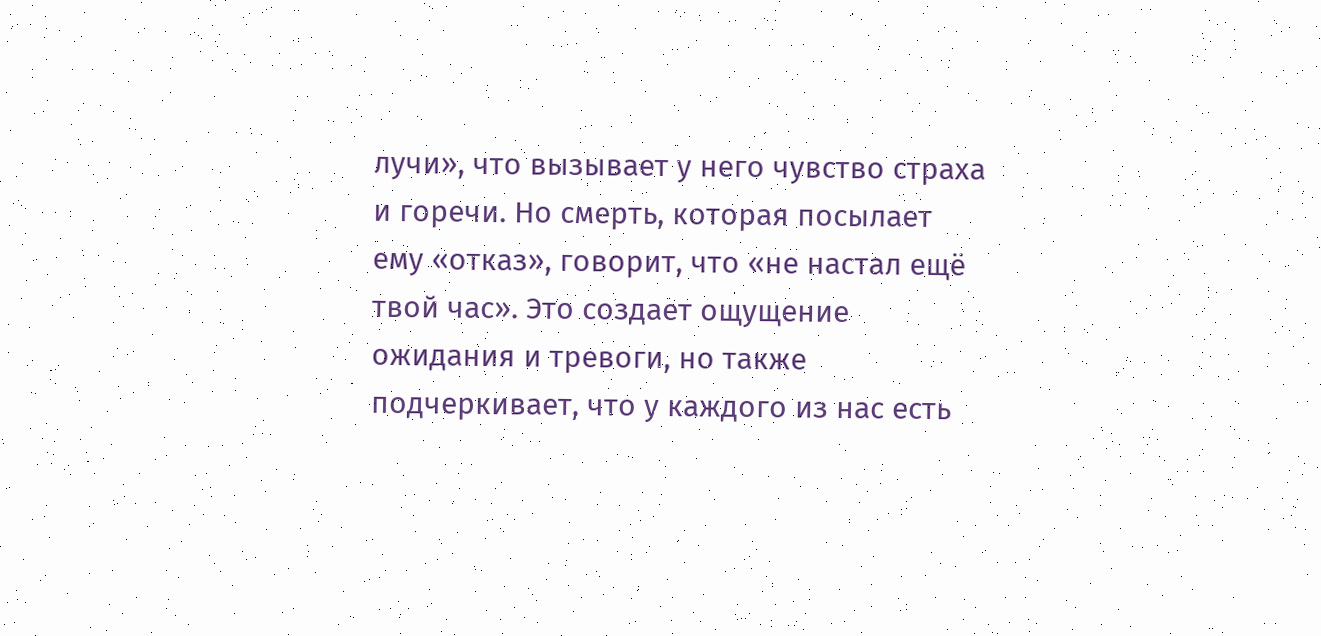лучи», что вызывает у него чувство страха и горечи. Но смерть, которая посылает ему «отказ», говорит, что «не настал ещё твой час». Это создает ощущение ожидания и тревоги, но также подчеркивает, что у каждого из нас есть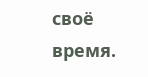своё время.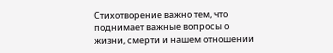Стихотворение важно тем, что поднимает важные вопросы о жизни, смерти и нашем отношении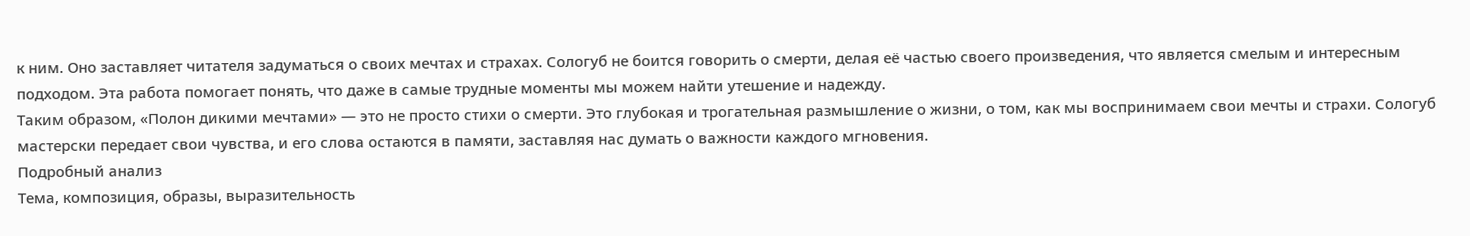к ним. Оно заставляет читателя задуматься о своих мечтах и страхах. Сологуб не боится говорить о смерти, делая её частью своего произведения, что является смелым и интересным подходом. Эта работа помогает понять, что даже в самые трудные моменты мы можем найти утешение и надежду.
Таким образом, «Полон дикими мечтами» — это не просто стихи о смерти. Это глубокая и трогательная размышление о жизни, о том, как мы воспринимаем свои мечты и страхи. Сологуб мастерски передает свои чувства, и его слова остаются в памяти, заставляя нас думать о важности каждого мгновения.
Подробный анализ
Тема, композиция, образы, выразительность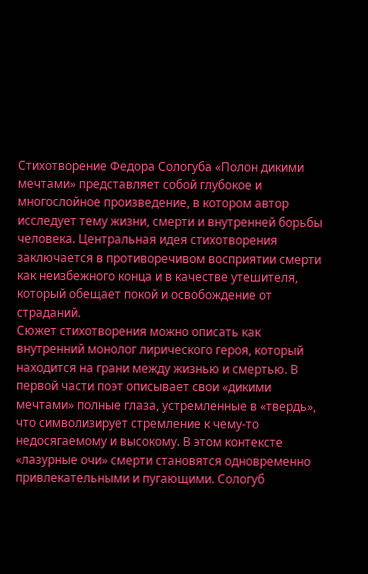Стихотворение Федора Сологуба «Полон дикими мечтами» представляет собой глубокое и многослойное произведение, в котором автор исследует тему жизни, смерти и внутренней борьбы человека. Центральная идея стихотворения заключается в противоречивом восприятии смерти как неизбежного конца и в качестве утешителя, который обещает покой и освобождение от страданий.
Сюжет стихотворения можно описать как внутренний монолог лирического героя, который находится на грани между жизнью и смертью. В первой части поэт описывает свои «дикими мечтами» полные глаза, устремленные в «твердь», что символизирует стремление к чему-то недосягаемому и высокому. В этом контексте «лазурные очи» смерти становятся одновременно привлекательными и пугающими. Сологуб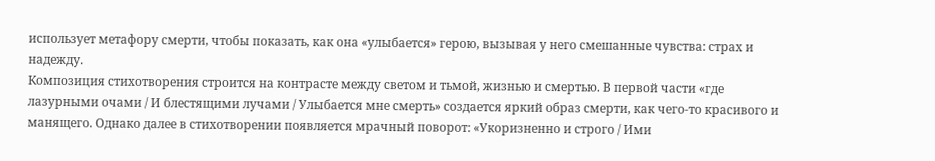использует метафору смерти, чтобы показать, как она «улыбается» герою, вызывая у него смешанные чувства: страх и надежду.
Композиция стихотворения строится на контрасте между светом и тьмой, жизнью и смертью. В первой части «где лазурными очами / И блестящими лучами / Улыбается мне смерть» создается яркий образ смерти, как чего-то красивого и манящего. Однако далее в стихотворении появляется мрачный поворот: «Укоризненно и строго / Ими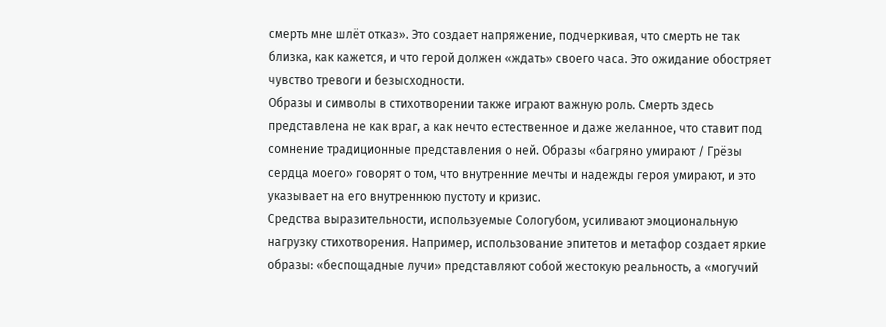смерть мне шлёт отказ». Это создает напряжение, подчеркивая, что смерть не так близка, как кажется, и что герой должен «ждать» своего часа. Это ожидание обостряет чувство тревоги и безысходности.
Образы и символы в стихотворении также играют важную роль. Смерть здесь представлена не как враг, а как нечто естественное и даже желанное, что ставит под сомнение традиционные представления о ней. Образы «багряно умирают / Грёзы сердца моего» говорят о том, что внутренние мечты и надежды героя умирают, и это указывает на его внутреннюю пустоту и кризис.
Средства выразительности, используемые Сологубом, усиливают эмоциональную нагрузку стихотворения. Например, использование эпитетов и метафор создает яркие образы: «беспощадные лучи» представляют собой жестокую реальность, а «могучий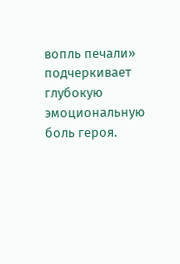вопль печали» подчеркивает глубокую эмоциональную боль героя.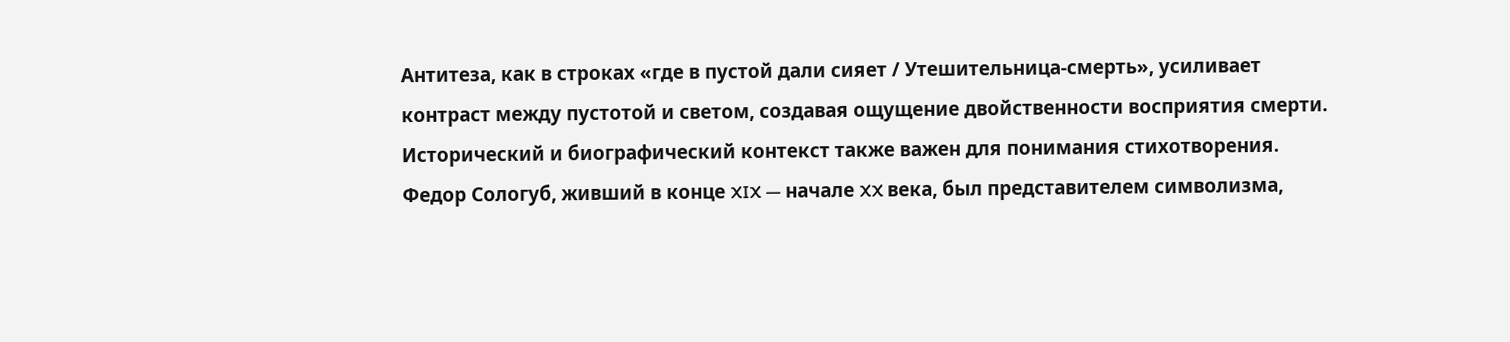Антитеза, как в строках «где в пустой дали сияет / Утешительница-смерть», усиливает контраст между пустотой и светом, создавая ощущение двойственности восприятия смерти.
Исторический и биографический контекст также важен для понимания стихотворения. Федор Сологуб, живший в конце XIX — начале XX века, был представителем символизма,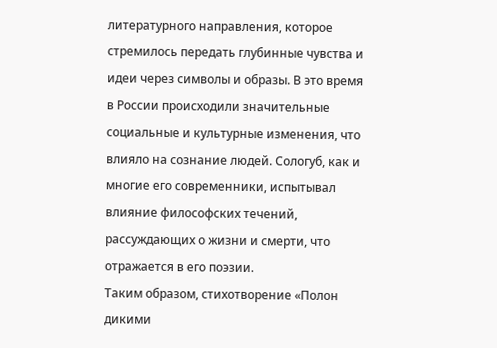литературного направления, которое стремилось передать глубинные чувства и идеи через символы и образы. В это время в России происходили значительные социальные и культурные изменения, что влияло на сознание людей. Сологуб, как и многие его современники, испытывал влияние философских течений, рассуждающих о жизни и смерти, что отражается в его поэзии.
Таким образом, стихотворение «Полон дикими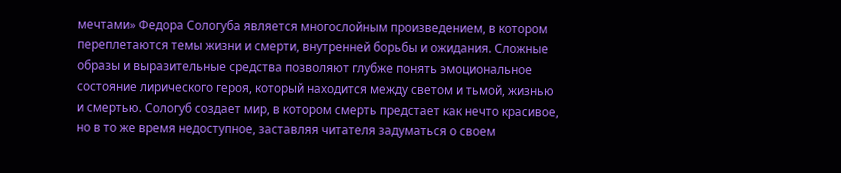мечтами» Федора Сологуба является многослойным произведением, в котором переплетаются темы жизни и смерти, внутренней борьбы и ожидания. Сложные образы и выразительные средства позволяют глубже понять эмоциональное состояние лирического героя, который находится между светом и тьмой, жизнью и смертью. Сологуб создает мир, в котором смерть предстает как нечто красивое, но в то же время недоступное, заставляя читателя задуматься о своем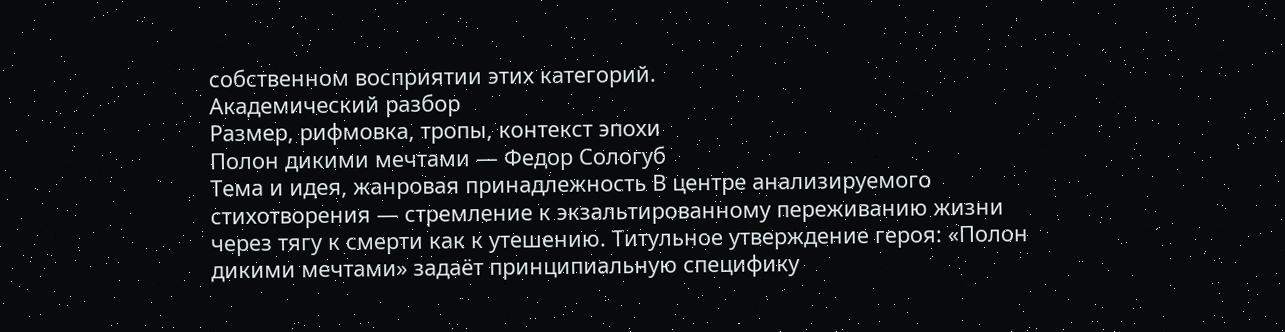собственном восприятии этих категорий.
Академический разбор
Размер, рифмовка, тропы, контекст эпохи
Полон дикими мечтами — Федор Сологуб
Тема и идея, жанровая принадлежность В центре анализируемого стихотворения — стремление к экзальтированному переживанию жизни через тягу к смерти как к утешению. Титульное утверждение героя: «Полон дикими мечтами» задаёт принципиальную специфику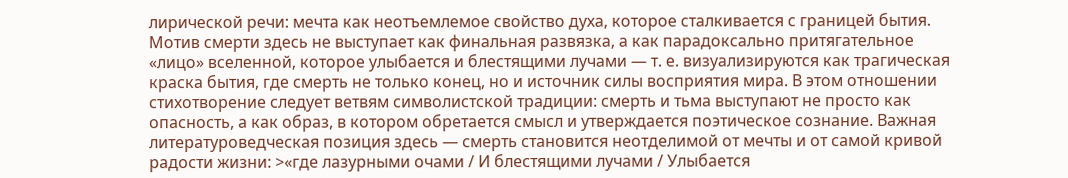лирической речи: мечта как неотъемлемое свойство духа, которое сталкивается с границей бытия. Мотив смерти здесь не выступает как финальная развязка, а как парадоксально притягательное «лицо» вселенной, которое улыбается и блестящими лучами — т. е. визуализируются как трагическая краска бытия, где смерть не только конец, но и источник силы восприятия мира. В этом отношении стихотворение следует ветвям символистской традиции: смерть и тьма выступают не просто как опасность, а как образ, в котором обретается смысл и утверждается поэтическое сознание. Важная литературоведческая позиция здесь — смерть становится неотделимой от мечты и от самой кривой радости жизни: >«где лазурными очами / И блестящими лучами / Улыбается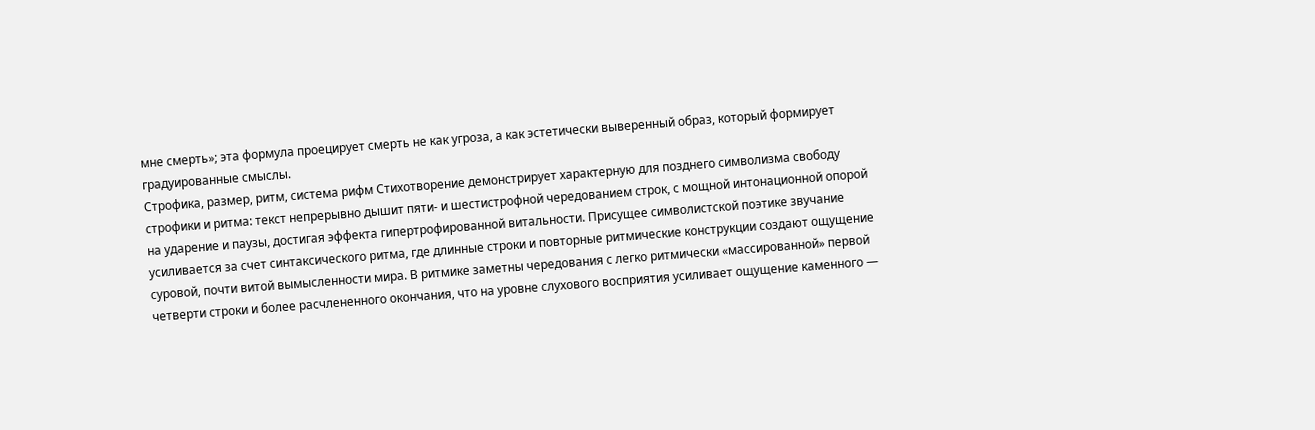мне смерть»; эта формула проецирует смерть не как угроза, а как эстетически выверенный образ, который формирует градуированные смыслы.
Строфика, размер, ритм, система рифм Стихотворение демонстрирует характерную для позднего символизма свободу строфики и ритма: текст непрерывно дышит пяти- и шестистрофной чередованием строк, с мощной интонационной опорой на ударение и паузы, достигая эффекта гипертрофированной витальности. Присущее символистской поэтике звучание усиливается за счет синтаксического ритма, где длинные строки и повторные ритмические конструкции создают ощущение суровой, почти витой вымысленности мира. В ритмике заметны чередования с легко ритмически «массированной» первой четверти строки и более расчлененного окончания, что на уровне слухового восприятия усиливает ощущение каменного —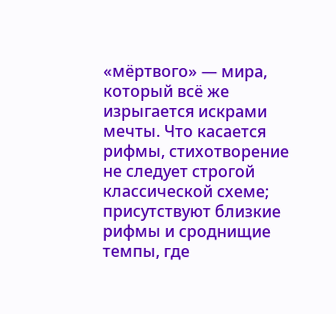«мёртвого» — мира, который всё же изрыгается искрами мечты. Что касается рифмы, стихотворение не следует строгой классической схеме; присутствуют близкие рифмы и сроднищие темпы, где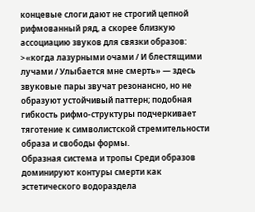концевые слоги дают не строгий цепной рифмованный ряд, а скорее близкую ассоциацию звуков для связки образов: >«когда лазурными очами / И блестящими лучами / Улыбается мне смерть» — здесь звуковые пары звучат резонансно, но не образуют устойчивый паттерн; подобная гибкость рифмо-структуры подчеркивает тяготение к символистской стремительности образа и свободы формы.
Образная система и тропы Среди образов доминируют контуры смерти как эстетического водораздела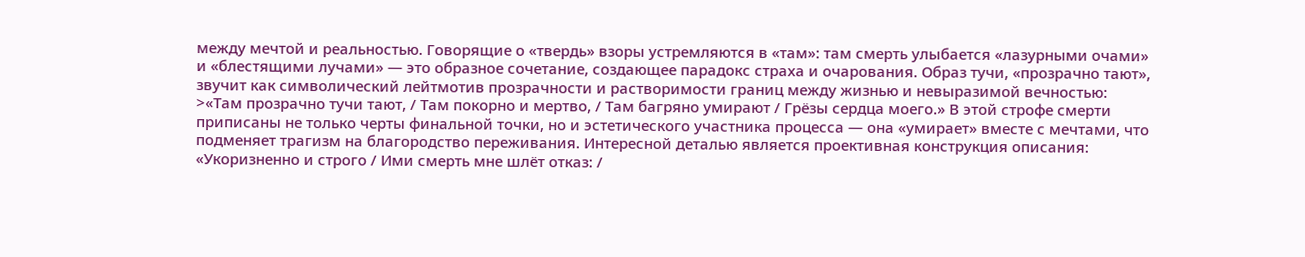между мечтой и реальностью. Говорящие о «твердь» взоры устремляются в «там»: там смерть улыбается «лазурными очами» и «блестящими лучами» — это образное сочетание, создающее парадокс страха и очарования. Образ тучи, «прозрачно тают», звучит как символический лейтмотив прозрачности и растворимости границ между жизнью и невыразимой вечностью: >«Там прозрачно тучи тают, / Там покорно и мертво, / Там багряно умирают / Грёзы сердца моего.» В этой строфе смерти приписаны не только черты финальной точки, но и эстетического участника процесса — она «умирает» вместе с мечтами, что подменяет трагизм на благородство переживания. Интересной деталью является проективная конструкция описания: «Укоризненно и строго / Ими смерть мне шлёт отказ: /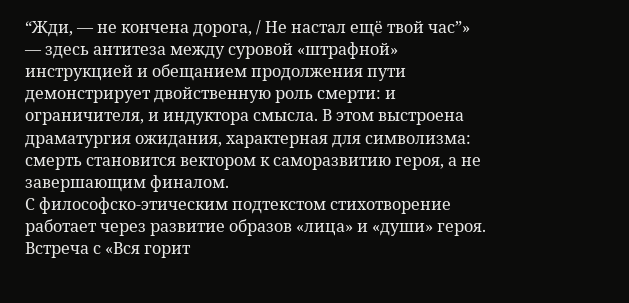“Жди, — не кончена дорога, / Не настал ещё твой час”» — здесь антитеза между суровой «штрафной» инструкцией и обещанием продолжения пути демонстрирует двойственную роль смерти: и ограничителя, и индуктора смысла. В этом выстроена драматургия ожидания, характерная для символизма: смерть становится вектором к саморазвитию героя, а не завершающим финалом.
С философско-этическим подтекстом стихотворение работает через развитие образов «лица» и «души» героя. Встреча с «Вся горит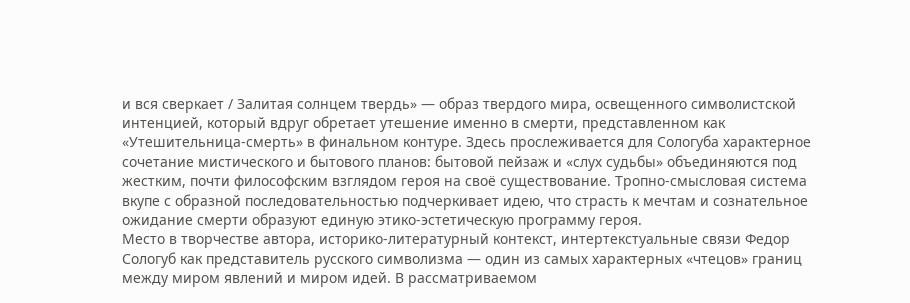и вся сверкает / Залитая солнцем твердь» — образ твердого мира, освещенного символистской интенцией, который вдруг обретает утешение именно в смерти, представленном как «Утешительница-смерть» в финальном контуре. Здесь прослеживается для Сологуба характерное сочетание мистического и бытового планов: бытовой пейзаж и «слух судьбы» объединяются под жестким, почти философским взглядом героя на своё существование. Тропно-смысловая система вкупе с образной последовательностью подчеркивает идею, что страсть к мечтам и сознательное ожидание смерти образуют единую этико-эстетическую программу героя.
Место в творчестве автора, историко-литературный контекст, интертекстуальные связи Федор Сологуб как представитель русского символизма — один из самых характерных «чтецов» границ между миром явлений и миром идей. В рассматриваемом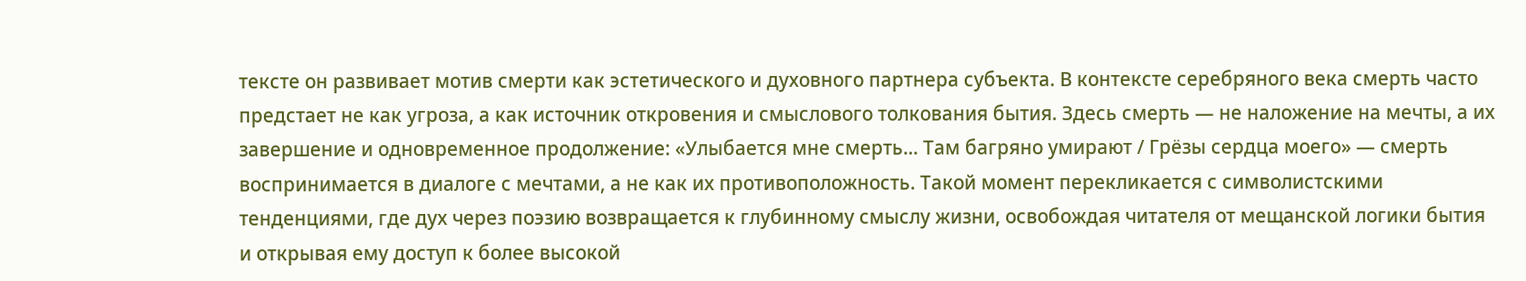тексте он развивает мотив смерти как эстетического и духовного партнера субъекта. В контексте серебряного века смерть часто предстает не как угроза, а как источник откровения и смыслового толкования бытия. Здесь смерть — не наложение на мечты, а их завершение и одновременное продолжение: «Улыбается мне смерть... Там багряно умирают / Грёзы сердца моего» — смерть воспринимается в диалоге с мечтами, а не как их противоположность. Такой момент перекликается с символистскими тенденциями, где дух через поэзию возвращается к глубинному смыслу жизни, освобождая читателя от мещанской логики бытия и открывая ему доступ к более высокой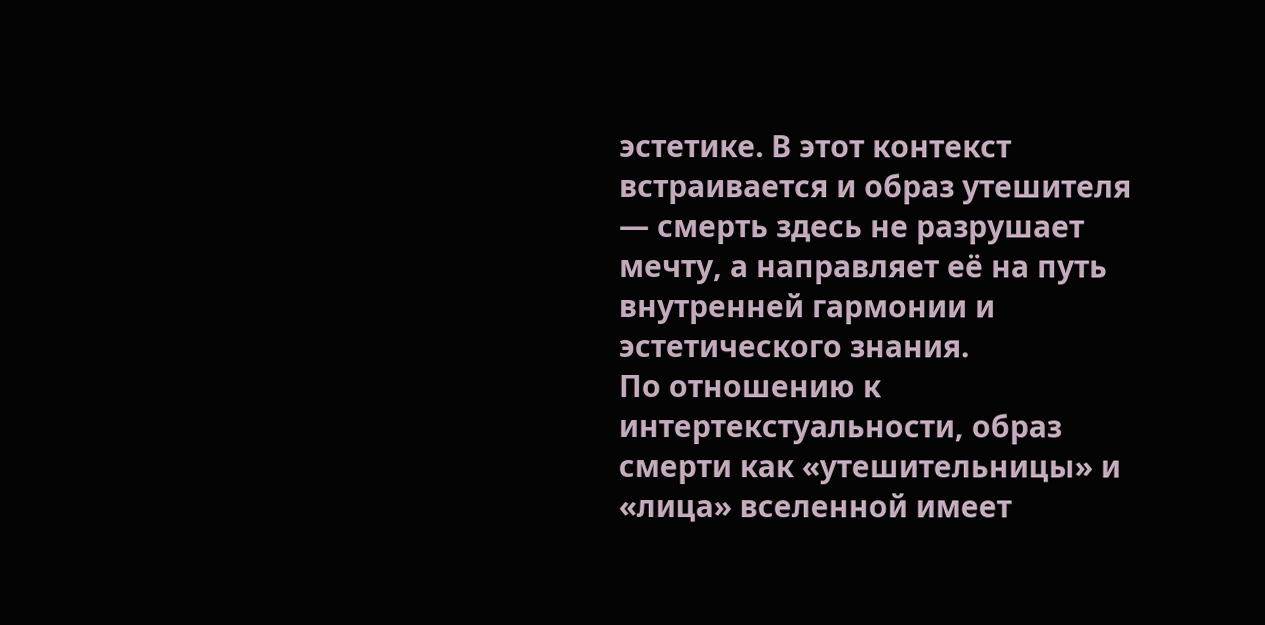эстетике. В этот контекст встраивается и образ утешителя — смерть здесь не разрушает мечту, а направляет её на путь внутренней гармонии и эстетического знания.
По отношению к интертекстуальности, образ смерти как «утешительницы» и «лица» вселенной имеет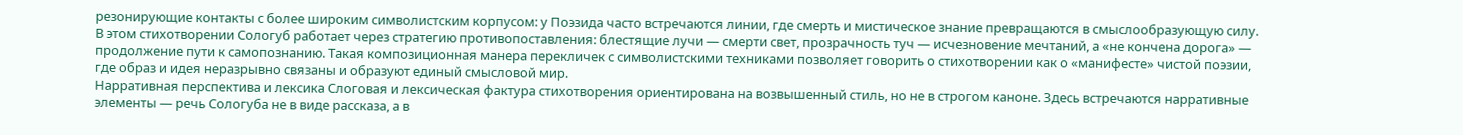резонирующие контакты с более широким символистским корпусом: у Поэзида часто встречаются линии, где смерть и мистическое знание превращаются в смыслообразующую силу. В этом стихотворении Сологуб работает через стратегию противопоставления: блестящие лучи — смерти свет, прозрачность туч — исчезновение мечтаний, а «не кончена дорога» — продолжение пути к самопознанию. Такая композиционная манера перекличек с символистскими техниками позволяет говорить о стихотворении как о «манифесте» чистой поэзии, где образ и идея неразрывно связаны и образуют единый смысловой мир.
Нарративная перспектива и лексика Слоговая и лексическая фактура стихотворения ориентирована на возвышенный стиль, но не в строгом каноне. Здесь встречаются нарративные элементы — речь Сологуба не в виде рассказа, а в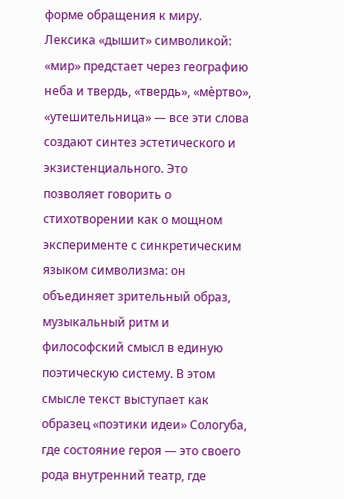форме обращения к миру. Лексика «дышит» символикой: «мир» предстает через географию неба и твердь, «твердь», «мѐртво», «утешительница» — все эти слова создают синтез эстетического и экзистенциального. Это позволяет говорить о стихотворении как о мощном эксперименте с синкретическим языком символизма: он объединяет зрительный образ, музыкальный ритм и философский смысл в единую поэтическую систему. В этом смысле текст выступает как образец «поэтики идеи» Сологуба, где состояние героя — это своего рода внутренний театр, где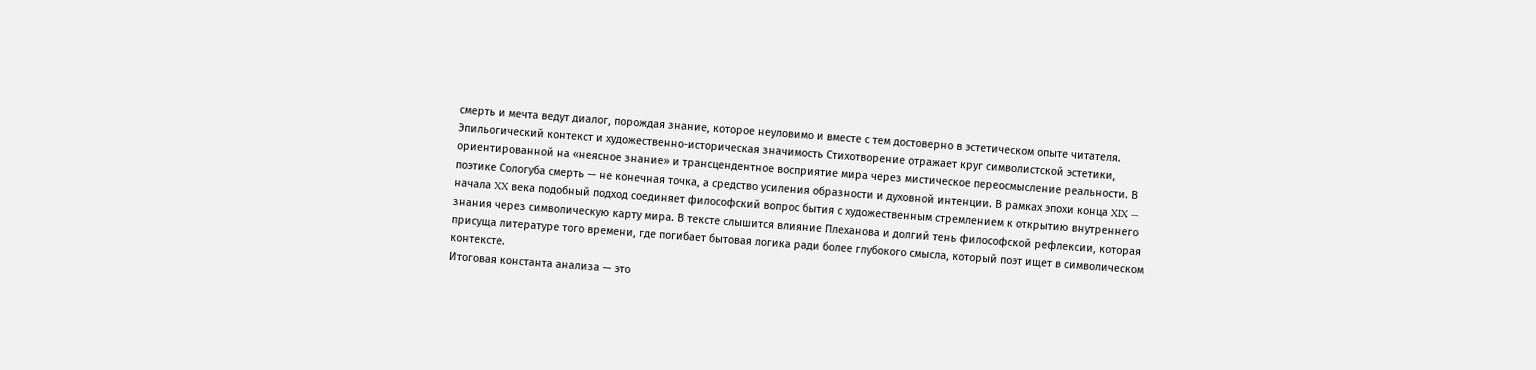смерть и мечта ведут диалог, порождая знание, которое неуловимо и вместе с тем достоверно в эстетическом опыте читателя.
Эпильогический контекст и художественно-историческая значимость Стихотворение отражает круг символистской эстетики, ориентированной на «неясное знание» и трансцендентное восприятие мира через мистическое переосмысление реальности. В поэтике Сологуба смерть — не конечная точка, а средство усиления образности и духовной интенции. В рамках эпохи конца XIX — начала XX века подобный подход соединяет философский вопрос бытия с художественным стремлением к открытию внутреннего знания через символическую карту мира. В тексте слышится влияние Плеханова и долгий тень философской рефлексии, которая присуща литературе того времени, где погибает бытовая логика ради более глубокого смысла, который поэт ищет в символическом контексте.
Итоговая константа анализа — это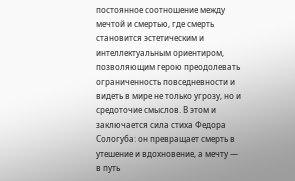постоянное соотношение между мечтой и смертью, где смерть становится эстетическим и интеллектуальным ориентиром, позволяющим герою преодолевать ограниченность повседневности и видеть в мире не только угрозу, но и средоточие смыслов. В этом и заключается сила стиха Федора Сологуба: он превращает смерть в утешение и вдохновение, а мечту — в путь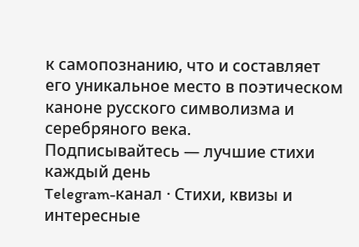к самопознанию, что и составляет его уникальное место в поэтическом каноне русского символизма и серебряного века.
Подписывайтесь — лучшие стихи каждый день
Telegram-канал · Стихи, квизы и интересные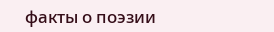факты о поэзии